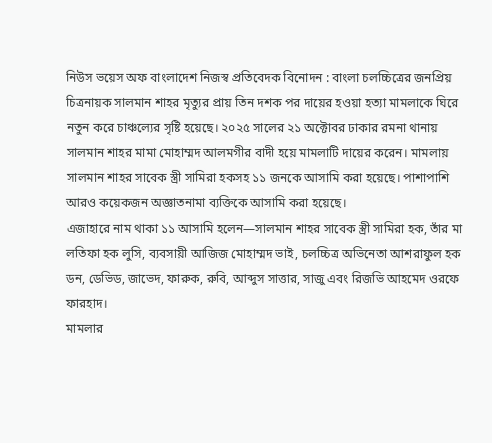নিউস ভয়েস অফ বাংলাদেশ নিজস্ব প্রতিবেদক বিনোদন : বাংলা চলচ্চিত্রের জনপ্রিয় চিত্রনায়ক সালমান শাহর মৃত্যুর প্রায় তিন দশক পর দায়ের হওয়া হত্যা মামলাকে ঘিরে নতুন করে চাঞ্চল্যের সৃষ্টি হয়েছে। ২০২৫ সালের ২১ অক্টোবর ঢাকার রমনা থানায় সালমান শাহর মামা মোহাম্মদ আলমগীর বাদী হয়ে মামলাটি দায়ের করেন। মামলায় সালমান শাহর সাবেক স্ত্রী সামিরা হকসহ ১১ জনকে আসামি করা হয়েছে। পাশাপাশি আরও কয়েকজন অজ্ঞাতনামা ব্যক্তিকে আসামি করা হয়েছে।
এজাহারে নাম থাকা ১১ আসামি হলেন—সালমান শাহর সাবেক স্ত্রী সামিরা হক, তাঁর মা লতিফা হক লুসি, ব্যবসায়ী আজিজ মোহাম্মদ ভাই, চলচ্চিত্র অভিনেতা আশরাফুল হক ডন, ডেভিড, জাভেদ, ফারুক, রুবি, আব্দুস সাত্তার, সাজু এবং রিজভি আহমেদ ওরফে ফারহাদ।
মামলার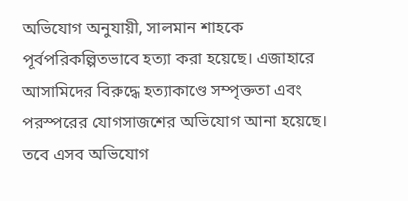অভিযোগ অনুযায়ী, সালমান শাহকে পূর্বপরিকল্পিতভাবে হত্যা করা হয়েছে। এজাহারে আসামিদের বিরুদ্ধে হত্যাকাণ্ডে সম্পৃক্ততা এবং পরস্পরের যোগসাজশের অভিযোগ আনা হয়েছে। তবে এসব অভিযোগ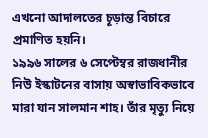এখনো আদালতের চূড়ান্ত বিচারে প্রমাণিত হয়নি।
১৯৯৬ সালের ৬ সেপ্টেম্বর রাজধানীর নিউ ইস্কাটনের বাসায় অস্বাভাবিকভাবে মারা যান সালমান শাহ। তাঁর মৃত্যু নিয়ে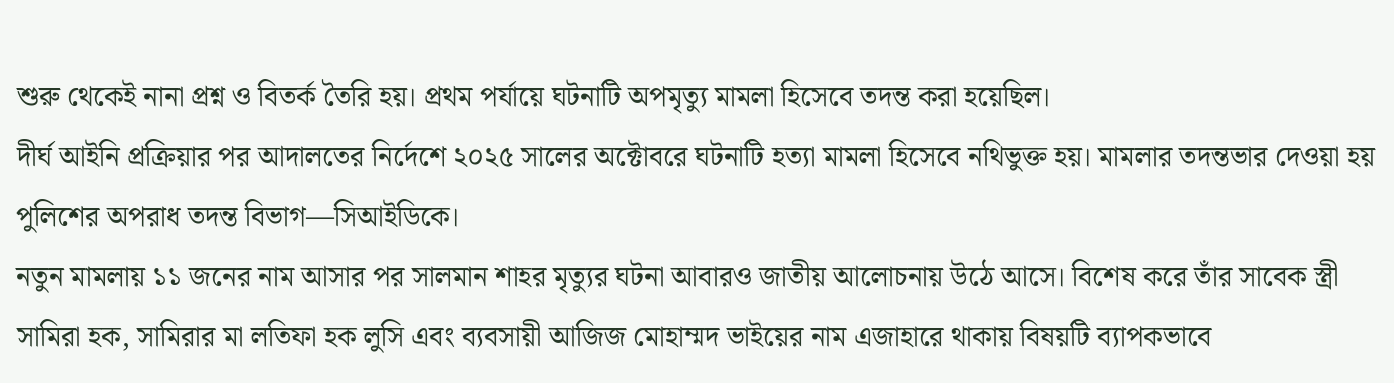শুরু থেকেই নানা প্রশ্ন ও বিতর্ক তৈরি হয়। প্রথম পর্যায়ে ঘটনাটি অপমৃত্যু মামলা হিসেবে তদন্ত করা হয়েছিল।
দীর্ঘ আইনি প্রক্রিয়ার পর আদালতের নির্দেশে ২০২৫ সালের অক্টোবরে ঘটনাটি হত্যা মামলা হিসেবে নথিভুক্ত হয়। মামলার তদন্তভার দেওয়া হয় পুলিশের অপরাধ তদন্ত বিভাগ—সিআইডিকে।
নতুন মামলায় ১১ জনের নাম আসার পর সালমান শাহর মৃত্যুর ঘটনা আবারও জাতীয় আলোচনায় উঠে আসে। বিশেষ করে তাঁর সাবেক স্ত্রী সামিরা হক, সামিরার মা লতিফা হক লুসি এবং ব্যবসায়ী আজিজ মোহাম্মদ ভাইয়ের নাম এজাহারে থাকায় বিষয়টি ব্যাপকভাবে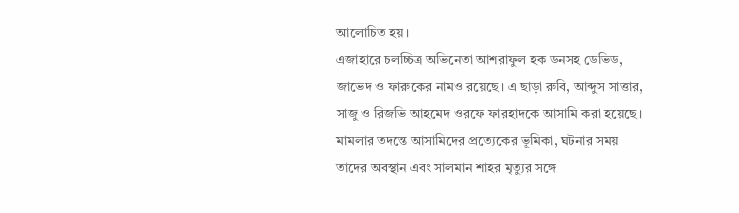আলোচিত হয়।
এজাহারে চলচ্চিত্র অভিনেতা আশরাফুল হক ডনসহ ডেভিড, জাভেদ ও ফারুকের নামও রয়েছে। এ ছাড়া রুবি, আব্দুস সাত্তার, সাজু ও রিজভি আহমেদ ওরফে ফারহাদকে আসামি করা হয়েছে।
মামলার তদন্তে আসামিদের প্রত্যেকের ভূমিকা, ঘটনার সময় তাদের অবস্থান এবং সালমান শাহর মৃত্যুর সঙ্গে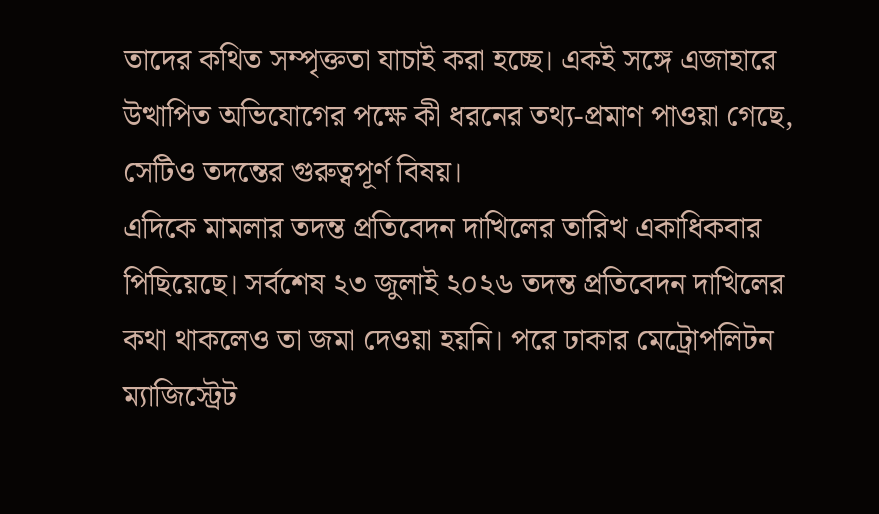তাদের কথিত সম্পৃক্ততা যাচাই করা হচ্ছে। একই সঙ্গে এজাহারে উত্থাপিত অভিযোগের পক্ষে কী ধরনের তথ্য-প্রমাণ পাওয়া গেছে, সেটিও তদন্তের গুরুত্বপূর্ণ বিষয়।
এদিকে মামলার তদন্ত প্রতিবেদন দাখিলের তারিখ একাধিকবার পিছিয়েছে। সর্বশেষ ২৩ জুলাই ২০২৬ তদন্ত প্রতিবেদন দাখিলের কথা থাকলেও তা জমা দেওয়া হয়নি। পরে ঢাকার মেট্রোপলিটন ম্যাজিস্ট্রেট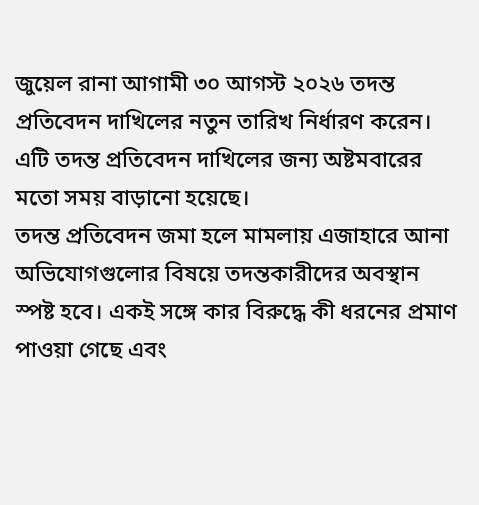জুয়েল রানা আগামী ৩০ আগস্ট ২০২৬ তদন্ত প্রতিবেদন দাখিলের নতুন তারিখ নির্ধারণ করেন। এটি তদন্ত প্রতিবেদন দাখিলের জন্য অষ্টমবারের মতো সময় বাড়ানো হয়েছে।
তদন্ত প্রতিবেদন জমা হলে মামলায় এজাহারে আনা অভিযোগগুলোর বিষয়ে তদন্তকারীদের অবস্থান স্পষ্ট হবে। একই সঙ্গে কার বিরুদ্ধে কী ধরনের প্রমাণ পাওয়া গেছে এবং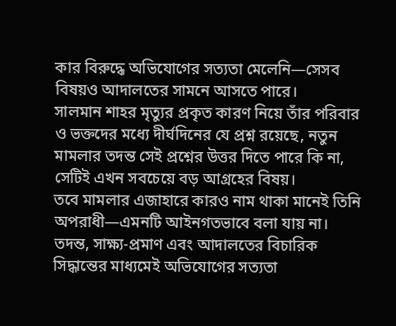কার বিরুদ্ধে অভিযোগের সত্যতা মেলেনি—সেসব বিষয়ও আদালতের সামনে আসতে পারে।
সালমান শাহর মৃত্যুর প্রকৃত কারণ নিয়ে তাঁর পরিবার ও ভক্তদের মধ্যে দীর্ঘদিনের যে প্রশ্ন রয়েছে, নতুন মামলার তদন্ত সেই প্রশ্নের উত্তর দিতে পারে কি না, সেটিই এখন সবচেয়ে বড় আগ্রহের বিষয়।
তবে মামলার এজাহারে কারও নাম থাকা মানেই তিনি অপরাধী—এমনটি আইনগতভাবে বলা যায় না। তদন্ত, সাক্ষ্য-প্রমাণ এবং আদালতের বিচারিক সিদ্ধান্তের মাধ্যমেই অভিযোগের সত্যতা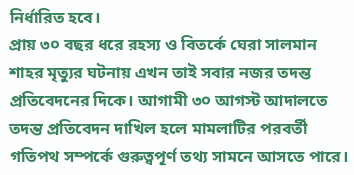নির্ধারিত হবে।
প্রায় ৩০ বছর ধরে রহস্য ও বিতর্কে ঘেরা সালমান শাহর মৃত্যুর ঘটনায় এখন তাই সবার নজর তদন্ত প্রতিবেদনের দিকে। আগামী ৩০ আগস্ট আদালতে তদন্ত প্রতিবেদন দাখিল হলে মামলাটির পরবর্তী গতিপথ সম্পর্কে গুরুত্বপূর্ণ তথ্য সামনে আসতে পারে।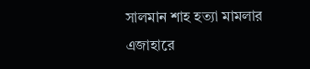সালমান শাহ হত্যা মামলার এজাহারে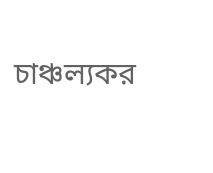চাঞ্চল্যকর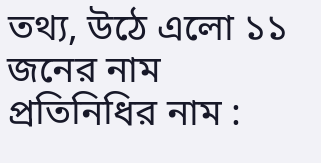তথ্য, উঠে এলো ১১ জনের নাম
প্রতিনিধির নাম :